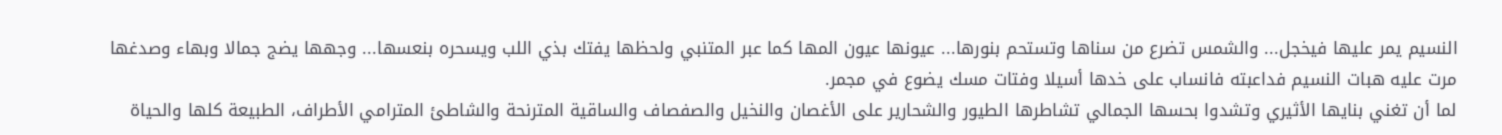النسيم يمر عليها فيخجل... والشمس تضرع من سناها وتستحم بنورها... عيونها عيون المها كما عبر المتنبي ولحظها يفتك بذي اللب ويسحره بنعسها... وجهها يضج جمالا وبهاء وصدغها مرت عليه هبات النسيم فداعبته فانساب على خدها أسيلا وفتات مسك يضوع في مجمر.
لما أن تغني بنايها الأثيري وتشدوا بحسها الجمالي تشاطرها الطيور والشحارير على الأغصان والنخيل والصفصاف والساقية المترنحة والشاطئ المترامي الأطراف، الطبيعة كلها والحياة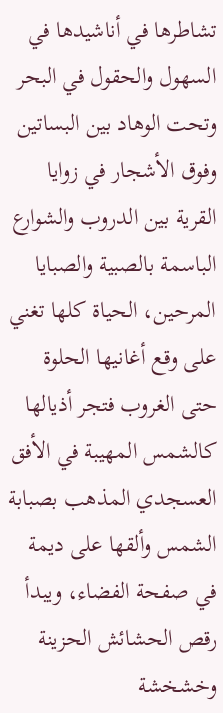تشاطرها في أناشيدها في السهول والحقول في البحر وتحت الوهاد بين البساتين وفوق الأشجار في زوايا القرية بين الدروب والشوارع الباسمة بالصبية والصبايا المرحين، الحياة كلها تغني على وقع أغانيها الحلوة حتى الغروب فتجر أذيالها كالشمس المهيبة في الأفق العسجدي المذهب بصبابة الشمس وألقها على ديمة في صفحة الفضاء، ويبدأ رقص الحشائش الحزينة وخشخشة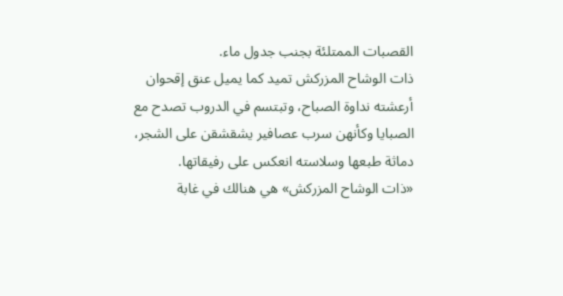القصبات الممتلئة بجنب جدول ماء.
ذات الوشاح المزركش تميد كما يميل عنق إقحوان أرعشته نداوة الصباح، وتبتسم في الدروب تصدح مع الصبايا وكأنهن سرب عصافير يشقشقن على الشجر، دماثة طبعها وسلاسته انعكس على رفيقاتها.
«ذات الوشاح المزركش» هي هنالك في غابة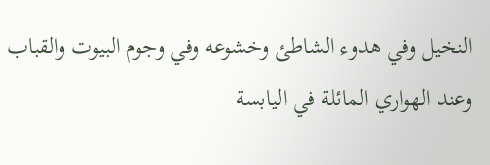النخيل وفي هدوء الشاطئ وخشوعه وفي وجوم البيوت والقباب وعند الهواري المائلة في اليابسة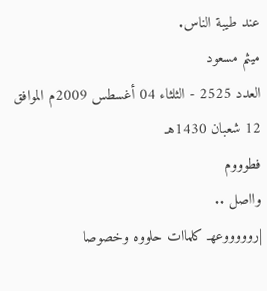عند طيبة الناس.
ميثم مسعود
العدد 2525 - الثلثاء 04 أغسطس 2009م الموافق 12 شعبان 1430هـ
فطوووم
وااصل ..
|روووووعهـ كلماات حلووه وخصوصا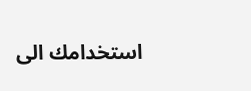استخدامك الى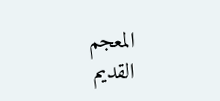المعجم القديم